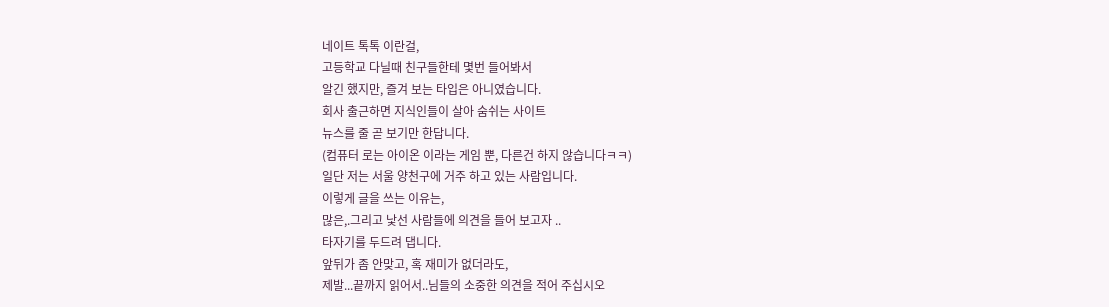네이트 톡톡 이란걸,
고등학교 다닐때 친구들한테 몇번 들어봐서
알긴 했지만, 즐겨 보는 타입은 아니였습니다.
회사 출근하면 지식인들이 살아 숨쉬는 사이트
뉴스를 줄 곧 보기만 한답니다.
(컴퓨터 로는 아이온 이라는 게임 뿐, 다른건 하지 않습니다ㅋㅋ)
일단 저는 서울 양천구에 거주 하고 있는 사람입니다.
이렇게 글을 쓰는 이유는,
많은,.그리고 낯선 사람들에 의견을 들어 보고자 ..
타자기를 두드려 댑니다.
앞뒤가 좀 안맞고, 혹 재미가 없더라도,
제발...끝까지 읽어서..님들의 소중한 의견을 적어 주십시오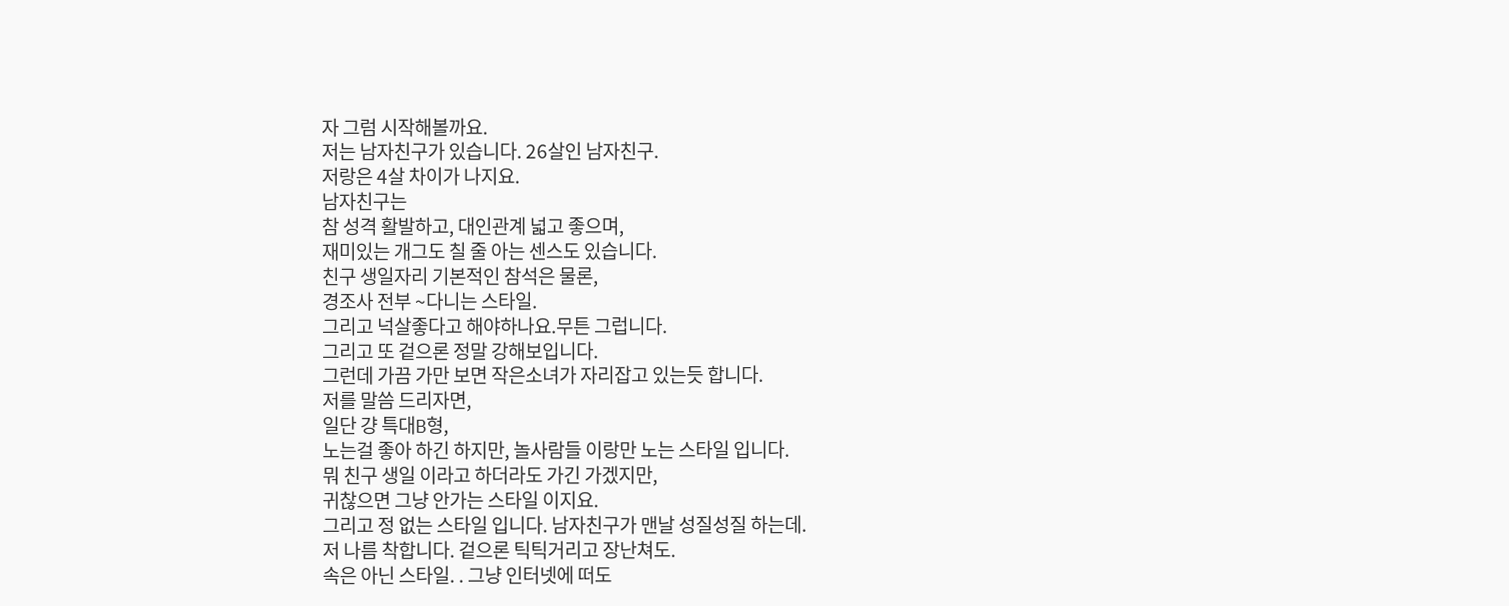자 그럼 시작해볼까요.
저는 남자친구가 있습니다. 26살인 남자친구.
저랑은 4살 차이가 나지요.
남자친구는
참 성격 활발하고, 대인관계 넓고 좋으며,
재미있는 개그도 칠 줄 아는 센스도 있습니다.
친구 생일자리 기본적인 참석은 물론,
경조사 전부 ~다니는 스타일.
그리고 넉살좋다고 해야하나요.무튼 그럽니다.
그리고 또 겉으론 정말 강해보입니다.
그런데 가끔 가만 보면 작은소녀가 자리잡고 있는듯 합니다.
저를 말씀 드리자면,
일단 걍 특대B형,
노는걸 좋아 하긴 하지만, 놀사람들 이랑만 노는 스타일 입니다.
뭐 친구 생일 이라고 하더라도 가긴 가겠지만,
귀찮으면 그냥 안가는 스타일 이지요.
그리고 정 없는 스타일 입니다. 남자친구가 맨날 성질성질 하는데.
저 나름 착합니다. 겉으론 틱틱거리고 장난쳐도.
속은 아닌 스타일. . 그냥 인터넷에 떠도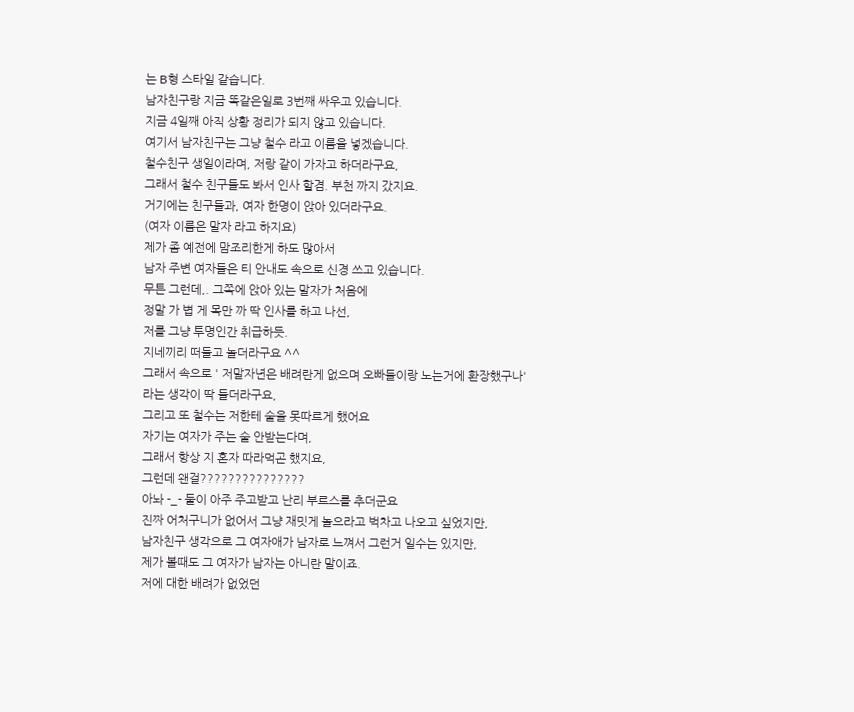는 B형 스타일 같습니다.
남자친구랑 지금 똑같은일로 3번째 싸우고 있습니다.
지금 4일째 아직 상황 정리가 되지 않고 있습니다.
여기서 남자친구는 그냥 철수 라고 이름을 넣겠습니다.
철수친구 생일이라며, 저랑 같이 가자고 하더라구요,
그래서 철수 친구들도 봐서 인사 할겸. 부천 까지 갔지요.
거기에는 친구들과, 여자 한명이 앉아 있더라구요.
(여자 이름은 말자 라고 하지요)
제가 좀 예전에 맘조리한게 하도 많아서
남자 주변 여자들은 티 안내도 속으로 신경 쓰고 있습니다.
무튼 그런데,. 그쪽에 앉아 있는 말자가 처음에
정말 가 볍 게 목만 까 딱 인사를 하고 나선,
저를 그냥 투명인간 취급하듯.
지네끼리 떠들고 놀더라구요 ^^
그래서 속으로 ' 저말자년은 배려란게 없으며 오빠들이랑 노는거에 환장했구나'
라는 생각이 딱 들더라구요,
그리고 또 철수는 저한테 술을 못따르게 했어요
자기는 여자가 주는 술 안받는다며,
그래서 항상 지 혼자 따라먹곤 했지요,
그런데 왠걸???????????????
아놔 -_- 둘이 아주 주고받고 난리 부르스를 추더군요
진짜 어처구니가 없어서 그냥 재밋게 놀으라고 벅차고 나오고 싶었지만,
남자친구 생각으로 그 여자애가 남자로 느껴서 그런거 일수는 있지만,
제가 볼때도 그 여자가 남자는 아니란 말이죠.
저에 대한 배려가 없었던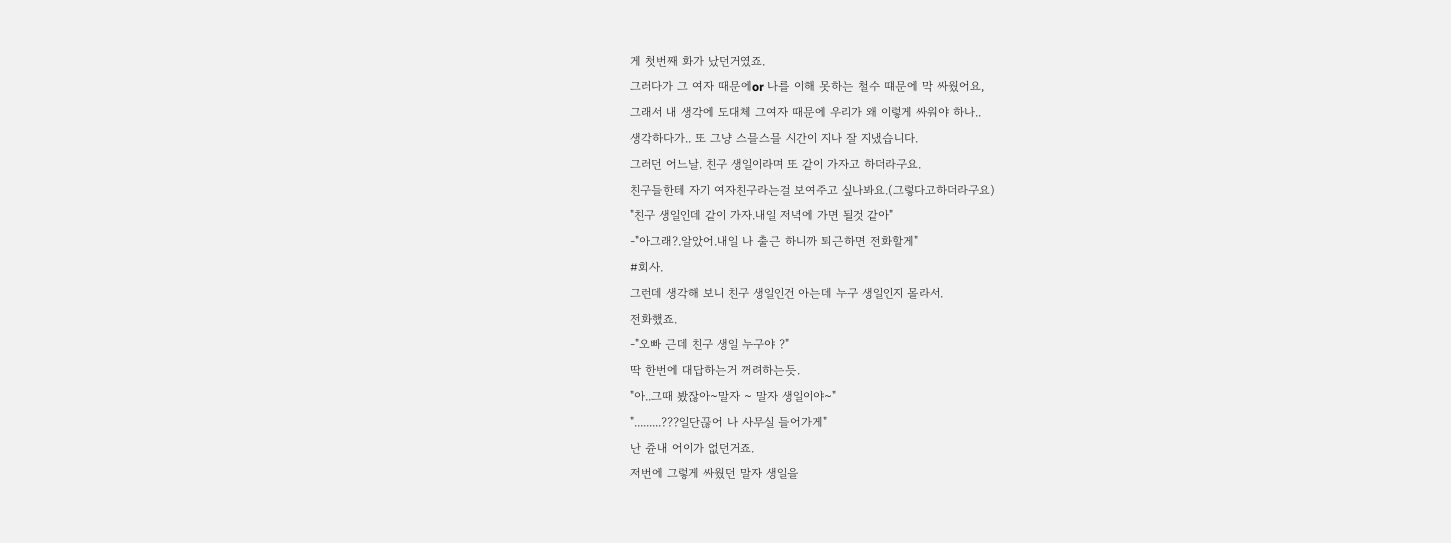게 첫번째 화가 났던거였죠.
그러다가 그 여자 때문에or 나를 이해 못하는 철수 떄문에 막 싸웠어요,
그래서 내 생각에 도대체 그여자 때문에 우리가 왜 이렇게 싸워야 하나..
생각하다가.. 또 그냥 스믈스믈 시간이 지나 잘 지냈습니다.
그러던 어느날. 친구 생일이라며 또 같이 가자고 하더라구요.
친구들한테 자기 여자친구라는걸 보여주고 싶나봐요.(그렇다고하더라구요)
"친구 생일인데 같이 가자.내일 저녁에 가면 될것 같아"
-"아그래?.알았어.내일 나 출근 하니까 퇴근하면 전화할게"
#회사.
그런데 생각해 보니 친구 생일인건 아는데 누구 생일인지 몰라서.
전화했죠.
-"오빠 근데 친구 생일 누구야 ?"
딱 한번에 대답하는거 꺼려하는듯.
"아..그때 봤잖아~말자 ~ 말자 생일이야~"
".........???일단끊어 나 사무실 들어가게"
난 쥰내 어이가 없던거죠.
저번에 그렇게 싸웠던 말자 생일을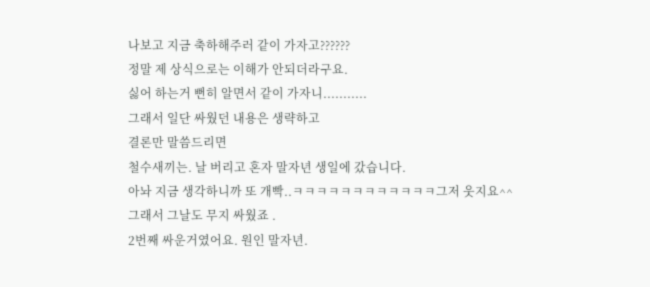나보고 지금 축하해주러 같이 가자고??????
정말 제 상식으로는 이해가 안되더라구요.
싫어 하는거 뻔히 알면서 같이 가자니...........
그래서 일단 싸웠던 내용은 생략하고
결론만 말씀드리면
철수새끼는. 날 버리고 혼자 말자년 생일에 갔습니다.
아놔 지금 생각하니까 또 개빡..ㅋㅋㅋㅋㅋㅋㅋㅋㅋㅋㅋㅋ그저 웃지요^^
그래서 그날도 무지 싸웠죠 .
2번째 싸운거였어요. 원인 말자년.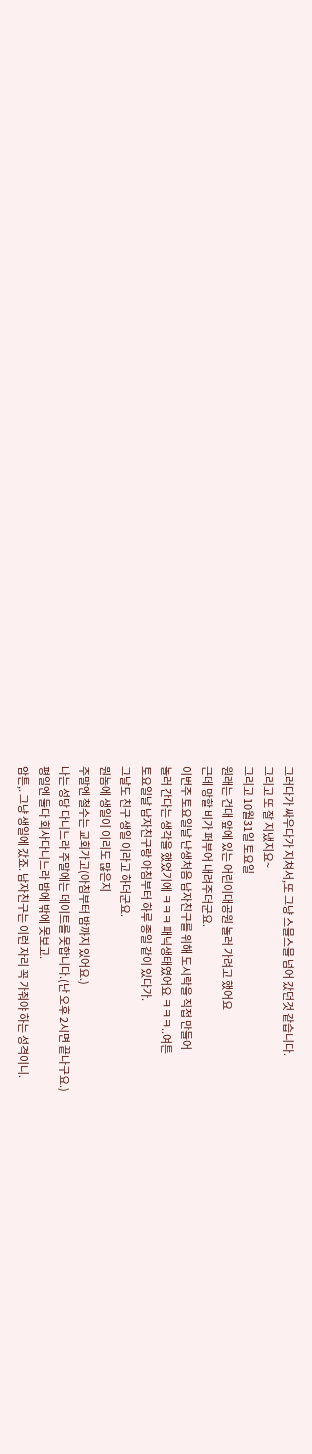그러다가 싸우다가 지쳐서,또 그냥 스믈스믈 넘어 갔던것 같습니다.
그리고 또 잘 지냈지요~
그리고 10월31일 토요일
원래는 건대 앞에 있는 어린이대공원 놀러 가려고 했어요
근데 망할 비가 퍼부어 내려주더군요.
이번주 토요일날 난생처음 남자친구를 위해 도시락을 직접 만들어
놀러 간다는 생각을 했었기에 ㅋㅋㅋ 패닉생태였어요 ㅋㅋㅋ..여튼
토요일날 남자친구랑 아침부터 하루 종일 같이 있다가.
그날도 친구 생일 이라고 하더군요.
뭔놈에 생일이 이리도 많은지
주말엔 철수는 교회가고(아침부터 밤까지 있어요.)
나는 성당 다니느라 주말에는 데이트를 못합니다.(난 오후 2시면 끝나구요.)
평일엔 둘다 회사다니느라 밤에 밖에 못보고.
암튼,. 그냥 생일에 갔죠. 남자친구는 이런 자리 꼭 가줘야 하는 성격이니.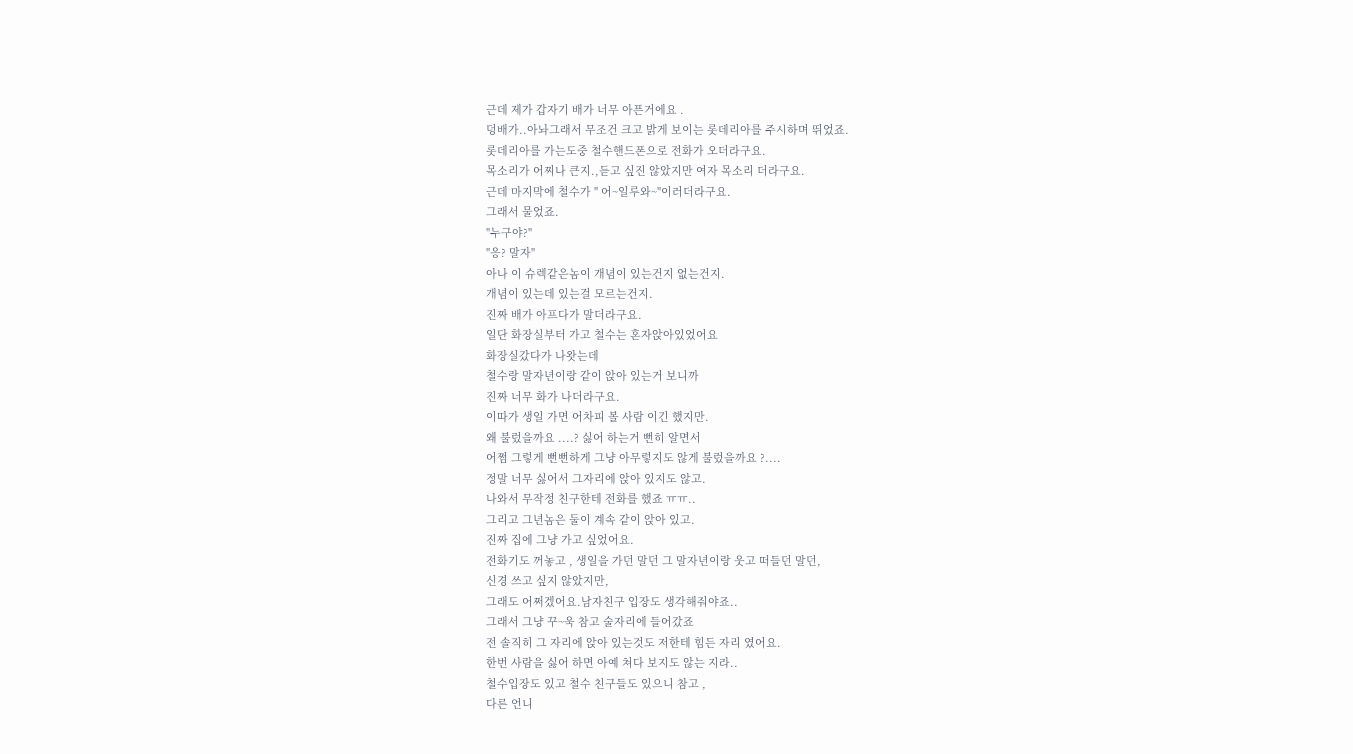근데 제가 갑자기 배가 너무 아픈거에요 .
덩배가..아놔그래서 무조건 크고 밝게 보이는 롯데리아를 주시하며 뛰었죠.
롯데리아를 가는도중 철수핸드폰으로 전화가 오더라구요.
목소리가 어찌나 큰지.,듣고 싶진 않았지만 여자 목소리 더라구요.
근데 마지막에 철수가 " 어~일루와~"이러더라구요.
그래서 물었죠.
"누구야?"
"응? 말자"
아나 이 슈렉같은놈이 개념이 있는건지 없는건지.
개념이 있는데 있는걸 모르는건지.
진짜 배가 아프다가 말더라구요.
일단 화장실부터 가고 철수는 혼자앉아있었어요
화장실갔다가 나왓는데
철수랑 말자년이랑 같이 앉아 있는거 보니까
진짜 너무 화가 나더라구요.
이따가 생일 가면 어차피 볼 사람 이긴 했지만.
왜 불렀을까요 ....? 싫어 하는거 뻔히 알면서
어쩜 그렇게 뻔뻔하게 그냥 아무렇지도 않게 불렀을까요 ?....
정말 너무 싫어서 그자리에 앉아 있지도 않고.
나와서 무작정 친구한테 전화를 했죠 ㅠㅠ..
그리고 그년놈은 둘이 계속 같이 앉아 있고.
진짜 집에 그냥 가고 싶었어요.
전화기도 꺼놓고 , 생일을 가던 말던 그 말자년이랑 웃고 떠들던 말던,
신경 쓰고 싶지 않았지만,
그래도 어쩌겠어요.남자친구 입장도 생각해줘야죠..
그래서 그냥 꾸~욱 참고 술자리에 들어갔죠
전 솔직히 그 자리에 앉아 있는것도 저한테 힘든 자리 였어요.
한번 사람을 싫어 하면 아예 쳐다 보지도 않는 지라..
철수입장도 있고 철수 친구들도 있으니 참고 ,
다른 언니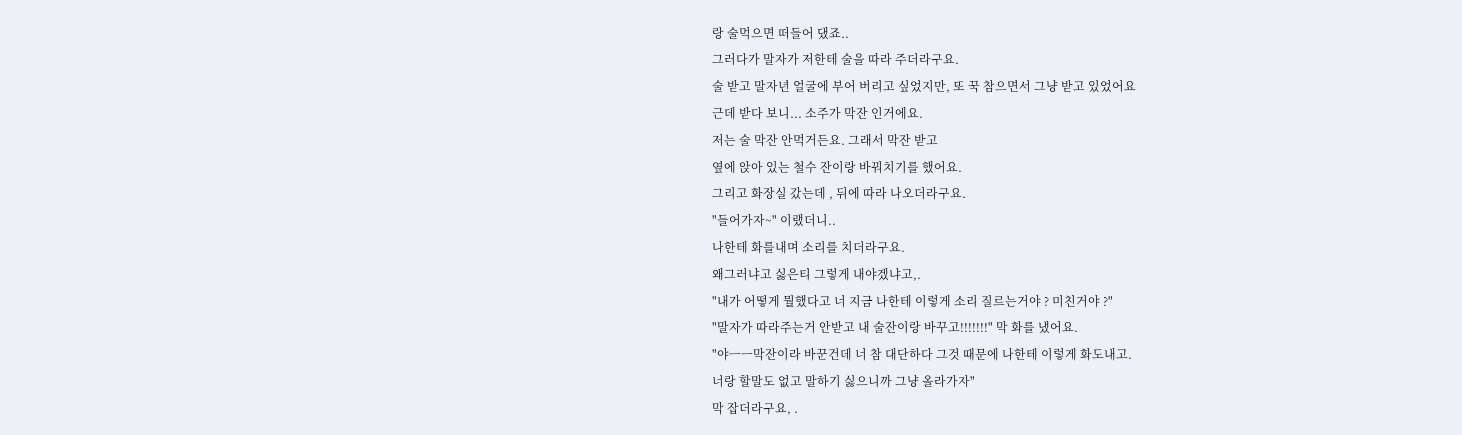랑 술먹으면 떠들어 댔죠..
그러다가 말자가 저한테 술을 따라 주더라구요.
술 받고 말자년 얼굴에 부어 버리고 싶었지만, 또 꾹 참으면서 그냥 받고 있었어요
근데 받다 보니... 소주가 막잔 인거에요.
저는 술 막잔 안먹거든요. 그래서 막잔 받고
옆에 앉아 있는 철수 잔이랑 바꿔치기를 했어요.
그리고 화장실 갔는데 , 뒤에 따라 나오더라구요.
"들어가자~" 이랬더니..
나한테 화를내며 소리를 치더라구요.
왜그러냐고 싫은티 그렇게 내야겠냐고,.
"내가 어떻게 뭘했다고 너 지금 나한테 이렇게 소리 질르는거야 ? 미친거야 ?"
"말자가 따라주는거 안받고 내 술잔이랑 바꾸고!!!!!!!" 막 화를 냈어요.
"야ㅡㅡ막잔이라 바꾼건데 너 참 대단하다 그것 때문에 나한테 이렇게 화도내고.
너랑 할말도 없고 말하기 싫으니까 그냥 올라가자"
막 잡더라구요, .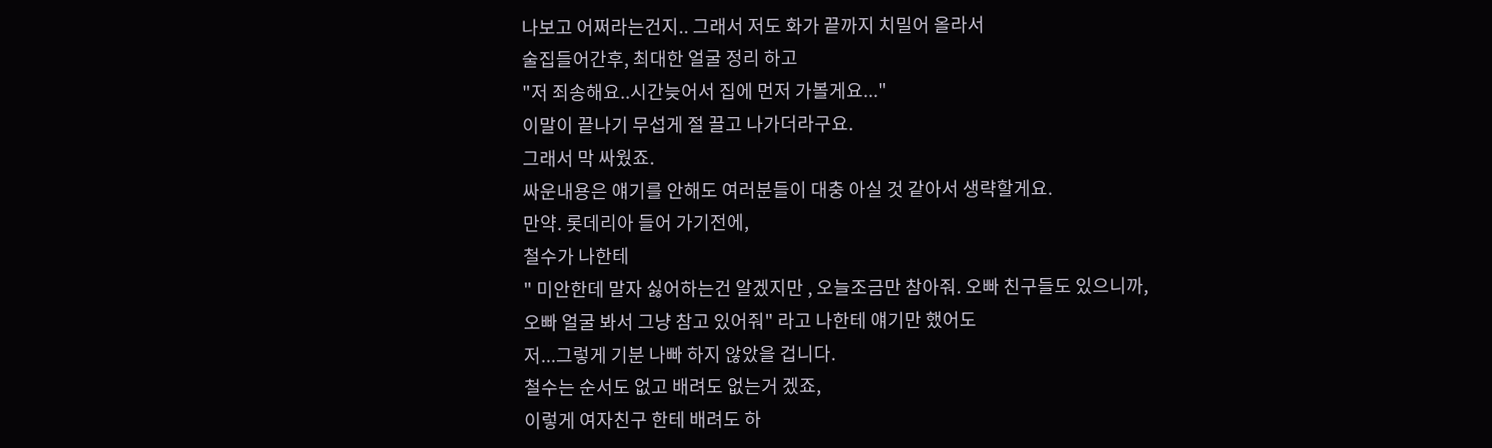나보고 어쩌라는건지.. 그래서 저도 화가 끝까지 치밀어 올라서
술집들어간후, 최대한 얼굴 정리 하고
"저 죄송해요..시간늦어서 집에 먼저 가볼게요..."
이말이 끝나기 무섭게 절 끌고 나가더라구요.
그래서 막 싸웠죠.
싸운내용은 얘기를 안해도 여러분들이 대충 아실 것 같아서 생략할게요.
만약. 롯데리아 들어 가기전에,
철수가 나한테
" 미안한데 말자 싫어하는건 알겠지만 , 오늘조금만 참아줘. 오빠 친구들도 있으니까,
오빠 얼굴 봐서 그냥 참고 있어줘" 라고 나한테 얘기만 했어도
저...그렇게 기분 나빠 하지 않았을 겁니다.
철수는 순서도 없고 배려도 없는거 겠죠,
이렇게 여자친구 한테 배려도 하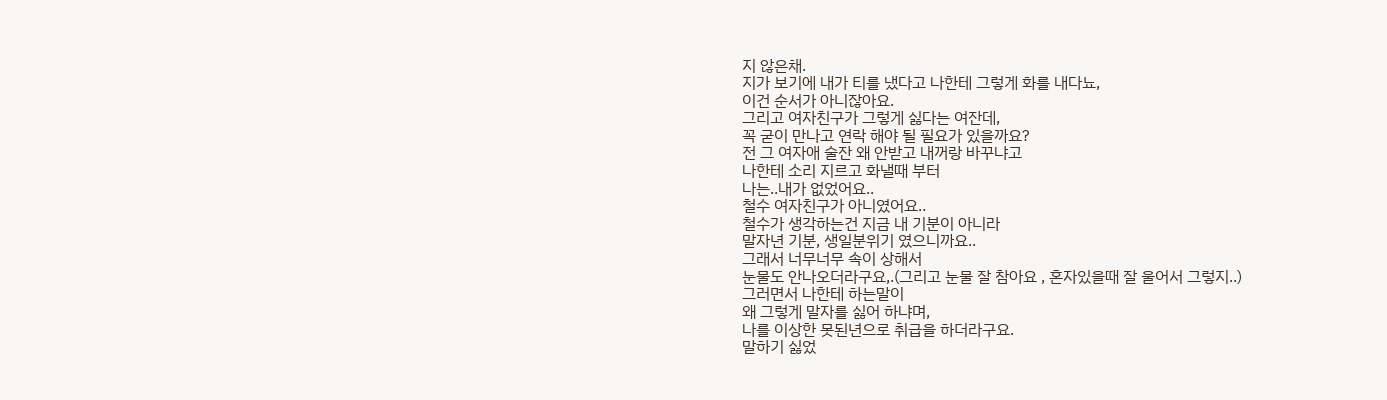지 않은채.
지가 보기에 내가 티를 냈다고 나한테 그렇게 화를 내다뇨,
이건 순서가 아니잖아요.
그리고 여자친구가 그렇게 싫다는 여잔데,
꼭 굳이 만나고 연락 해야 될 필요가 있을까요?
전 그 여자애 술잔 왜 안받고 내꺼랑 바꾸냐고
나한테 소리 지르고 화낼때 부터
나는..내가 없었어요..
철수 여자친구가 아니였어요..
철수가 생각하는건 지금 내 기분이 아니라
말자년 기분, 생일분위기 였으니까요..
그래서 너무너무 속이 상해서
눈물도 안나오더라구요,.(그리고 눈물 잘 참아요 , 혼자있을때 잘 울어서 그렇지..)
그러면서 나한테 하는말이
왜 그렇게 말자를 싫어 하냐며,
나를 이상한 못된년으로 취급을 하더라구요.
말하기 싫었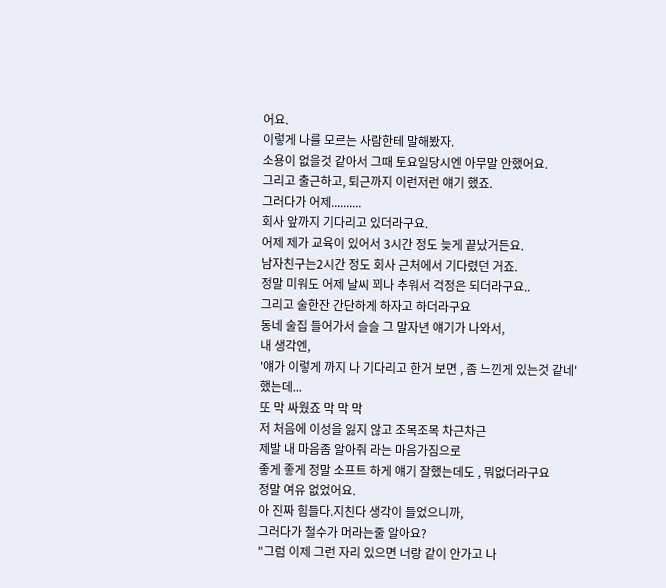어요.
이렇게 나를 모르는 사람한테 말해봤자.
소용이 없을것 같아서 그때 토요일당시엔 아무말 안했어요.
그리고 출근하고, 퇴근까지 이런저런 얘기 했죠.
그러다가 어제..........
회사 앞까지 기다리고 있더라구요.
어제 제가 교육이 있어서 3시간 정도 늦게 끝났거든요.
남자친구는2시간 정도 회사 근처에서 기다렸던 거죠.
정말 미워도 어제 날씨 꾀나 추워서 걱정은 되더라구요..
그리고 술한잔 간단하게 하자고 하더라구요
동네 술집 들어가서 슬슬 그 말자년 얘기가 나와서,
내 생각엔,
'얘가 이렇게 까지 나 기다리고 한거 보면 , 좀 느낀게 있는것 같네'
했는데...
또 막 싸웠죠 막 막 막
저 처음에 이성을 잃지 않고 조목조목 차근차근
제발 내 마음좀 알아줘 라는 마음가짐으로
좋게 좋게 정말 소프트 하게 얘기 잘했는데도 , 뭐없더라구요
정말 여유 없었어요.
아 진짜 힘들다.지친다 생각이 들었으니까,
그러다가 철수가 머라는줄 알아요?
"그럼 이제 그런 자리 있으면 너랑 같이 안가고 나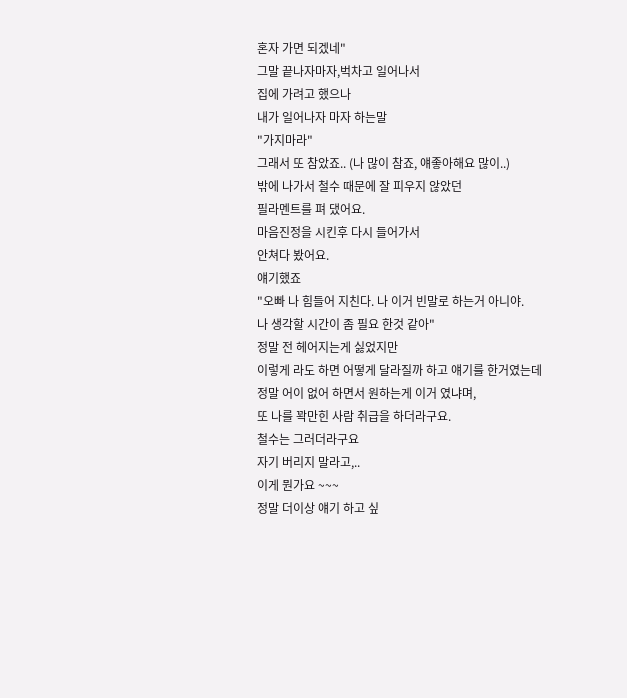혼자 가면 되겠네"
그말 끝나자마자,벅차고 일어나서
집에 가려고 했으나
내가 일어나자 마자 하는말
"가지마라"
그래서 또 참았죠.. (나 많이 참죠, 얘좋아해요 많이..)
밖에 나가서 철수 때문에 잘 피우지 않았던
필라멘트를 펴 댔어요.
마음진정을 시킨후 다시 들어가서
안쳐다 봤어요.
얘기했죠
"오빠 나 힘들어 지친다. 나 이거 빈말로 하는거 아니야.
나 생각할 시간이 좀 필요 한것 같아"
정말 전 헤어지는게 싫었지만
이렇게 라도 하면 어떻게 달라질까 하고 얘기를 한거였는데
정말 어이 없어 하면서 원하는게 이거 였냐며,
또 나를 꽉만힌 사람 취급을 하더라구요.
철수는 그러더라구요
자기 버리지 말라고,..
이게 뭔가요 ~~~
정말 더이상 얘기 하고 싶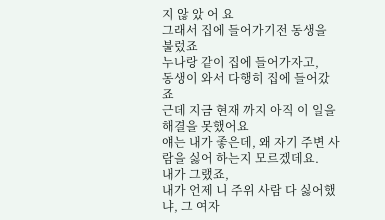지 않 았 어 요
그래서 집에 들어가기전 동생을 불렀죠
누나랑 같이 집에 들어가자고,
동생이 와서 다행히 집에 들어갔죠
근데 지금 현재 까지 아직 이 일을 해결을 못했어요
얘는 내가 좋은데, 왜 자기 주변 사람을 싫어 하는지 모르겠데요.
내가 그랬죠,
내가 언제 니 주위 사람 다 싫어했냐, 그 여자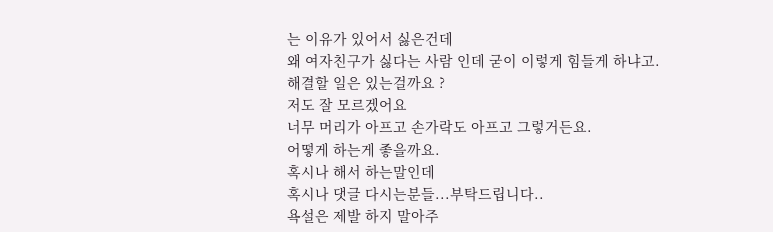는 이유가 있어서 싫은건데
왜 여자친구가 싫다는 사람 인데 굳이 이렇게 힘들게 하냐고.
해결할 일은 있는걸까요 ?
저도 잘 모르겠어요
너무 머리가 아프고 손가락도 아프고 그렇거든요.
어떻게 하는게 좋을까요.
혹시나 해서 하는말인데
혹시나 댓글 다시는분들...부탁드립니다..
욕설은 제발 하지 말아주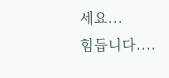세요...
힘듭니다....